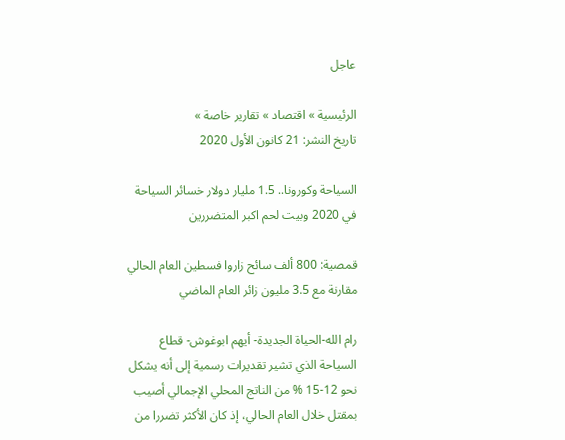عاجل

الرئيسية » اقتصاد » تقارير خاصة »
تاريخ النشر: 21 كانون الأول 2020

السياحة وكورونا.. 1.5 مليار دولار خسائر السياحة في 2020 وبيت لحم اكبر المتضررين

قمصية: 800 ألف سائح زاروا فسطين العام الحالي مقارنة مع 3.5 مليون زائر العام الماضي

رام الله-الحياة الجديدة- أيهم ابوغوش- قطاع السياحة الذي تشير تقديرات رسمية إلى أنه يشكل نحو 12-15 % من الناتج المحلي الإجمالي أصيب بمقتل خلال العام الحالي، إذ كان الأكثر تضررا من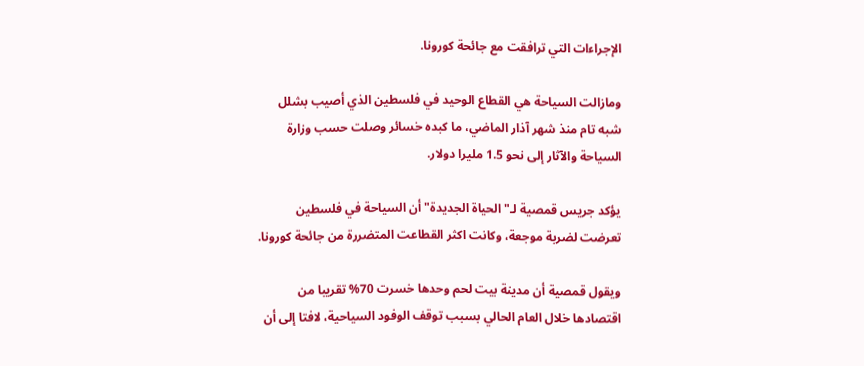الإجراءات التي ترافقت مع جائحة كورونا.

ومازالت السياحة هي القطاع الوحيد في فلسطين الذي أصيب بشلل شبه تام منذ شهر آذار الماضي، ما كبده خسائر وصلت حسب وزارة السياحة والآثار إلى نحو 1.5 مليرا دولار.

يؤكد جريس قمصية لـ"الحياة الجديدة" أن السياحة في فلسطين تعرضت لضربة موجعة، وكانت اكثر القطاعت المتضررة من جائحة كورونا.

ويقول قمصية أن مدينة بيت لحم وحدها خسرت 70% تقريبا من اقتصادها خلال العام الحالي بسبب توقف الوفود السياحية، لافتا إلى أن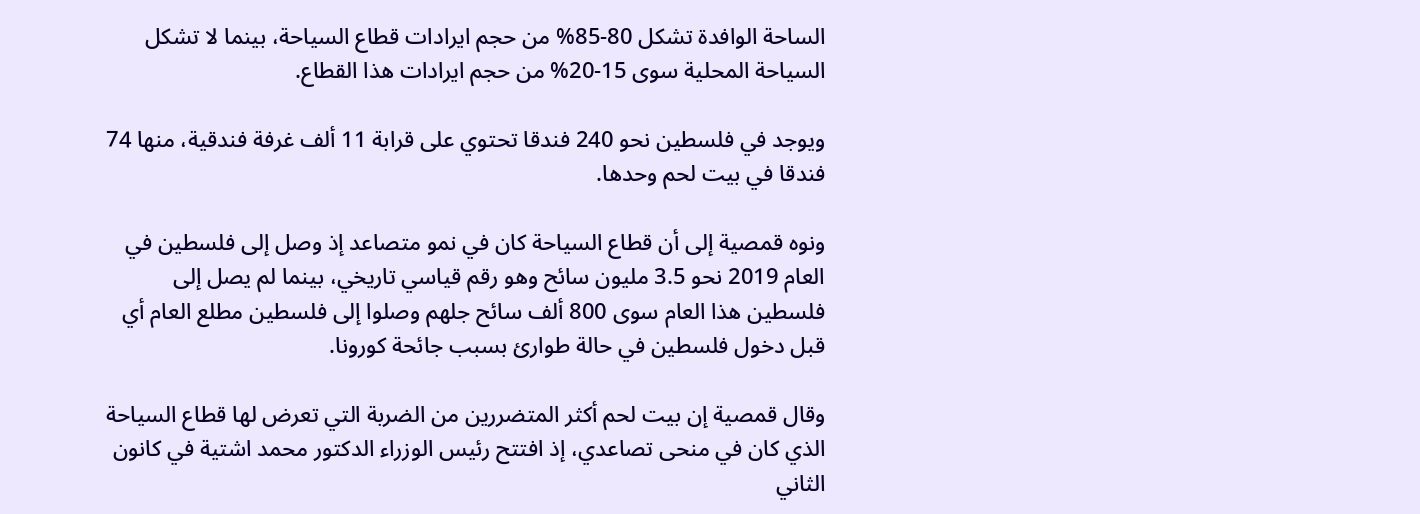الساحة الوافدة تشكل 80-85% من حجم ايرادات قطاع السياحة، بينما لا تشكل السياحة المحلية سوى 15-20% من حجم ايرادات هذا القطاع.

ويوجد في فلسطين نحو 240 فندقا تحتوي على قرابة 11 ألف غرفة فندقية، منها 74 فندقا في بيت لحم وحدها.

ونوه قمصية إلى أن قطاع السياحة كان في نمو متصاعد إذ وصل إلى فلسطين في العام 2019 نحو 3.5 مليون سائح وهو رقم قياسي تاريخي، بينما لم يصل إلى فلسطين هذا العام سوى 800 ألف سائح جلهم وصلوا إلى فلسطين مطلع العام أي قبل دخول فلسطين في حالة طوارئ بسبب جائحة كورونا.

وقال قمصية إن بيت لحم أكثر المتضررين من الضربة التي تعرض لها قطاع السياحة الذي كان في منحى تصاعدي، إذ افتتح رئيس الوزراء الدكتور محمد اشتية في كانون الثاني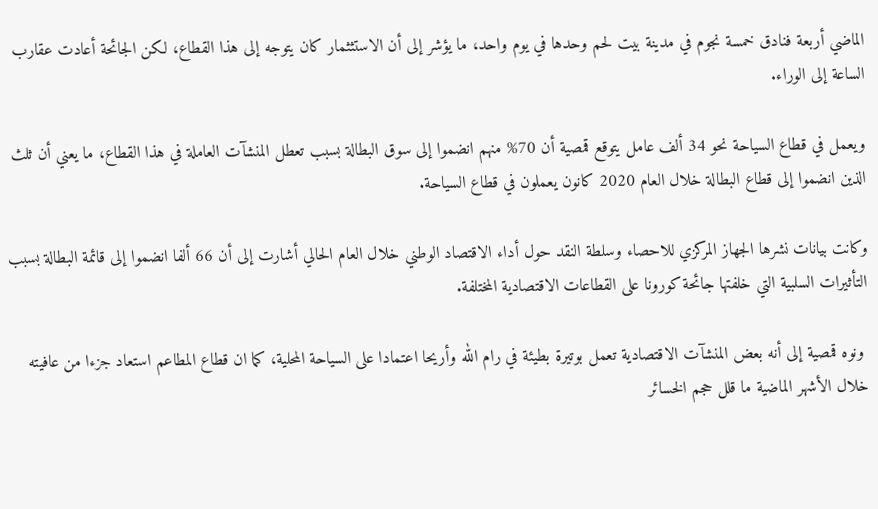الماضي أربعة فنادق خمسة نجوم في مدينة بيت لحم وحدها في يوم واحد، ما يؤشر إلى أن الاستثثمار كان يتوجه إلى هذا القطاع، لكن الجائحة أعادت عقارب الساعة إلى الوراء.

ويعمل في قطاع السياحة نحو 34 ألف عامل يتوقع قمصية أن 70% منهم انضموا إلى سوق البطالة بسبب تعطل المنشآت العاملة في هذا القطاع، ما يعني أن ثلث الذين انضموا إلى قطاع البطالة خلال العام 2020 كانون يعملون في قطاع السياحة.

وكانت بيانات نشرها الجهاز المركزي للاحصاء وسلطة النقد حول أداء الاقتصاد الوطني خلال العام الحالي أشارت إلى أن 66 ألفا انضموا إلى قائمة البطالة بسبب التأثيرات السلبية التي خلفتها جائحة كورونا على القطاعات الاقتصادية المختلفة.

 ونوه قمصية إلى أنه بعض المنشآت الاقتصادية تعمل بوتيرة بطيئة في رام الله وأريحا اعتمادا على السياحة المحلية، كما ان قطاع المطاعم استعاد جزءا من عافيته خلال الأشهر الماضية ما قلل حجم الخسائر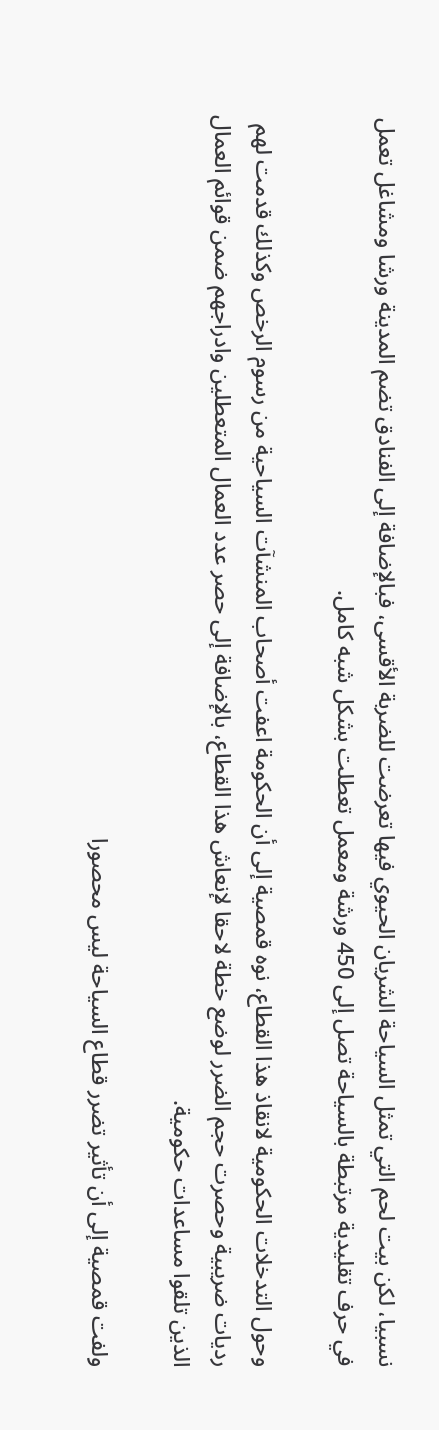نسبيا، لكن بيت لحم التي تمثل السياحة الشريان الحيوي فيها تعرضت للضربة الأقسى، فبالإضافة إلى الفنادق تضم المدينة ورشا ومشاغل تعمل في حرف تقليدية مرتبطة بالسياحة تصل إلى 450 ورشة ومعمل تعطلت بشكل شبه كامل.

وحول التدخلات الحكومية لانقاذ هذا القطاع، نوه قمصية إلى أن الحكومة اعفت أصحاب المنشآت السياحية من رسوم الرخص وكذلك قدمت لهم رديات ضريبية وحصرت حجم الضرر لوضع خطة لاحقا لإنعاش هذا القطاع، بالإضافة إلى حصر عدد العمال المتعطلين وادراجهم ضمن قوائم العمال الذين تلقوا مساعدات حكومية.

ولفت قمصية إلى أن تأثير تضرر قطاع السياحة ليس محصورا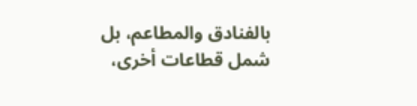بالفنادق والمطاعم، بل شمل قطاعات أخرى،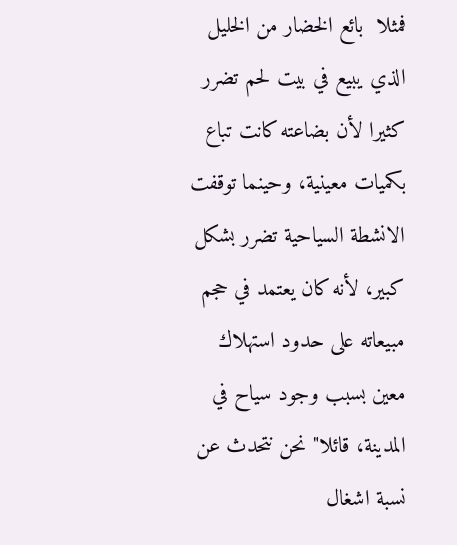فمثلا  بائع الخضار من الخليل الذي يبيع في بيت لحم تضرر كثيرا لأن بضاعته كانت تباع بكميات معينية، وحينما توقفت الانشطة السياحية تضرر بشكل كبير، لأنه كان يعتمد في حجم مبيعاته على حدود استهلاك معين بسبب وجود سياح في المدينة، قائلا" نحن نتحدث عن نسبة اشغال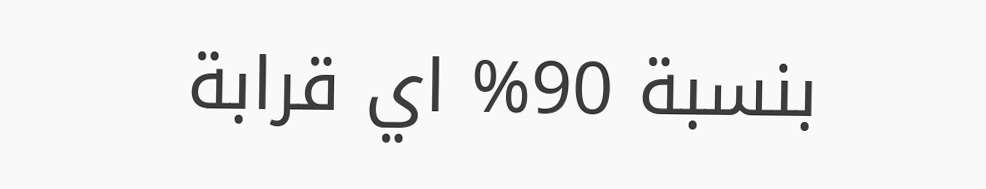بنسبة 90% اي قرابة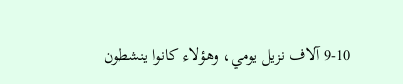9-10 آلاف نزيل يومي، وهؤلاء كانوا ينشطون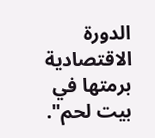الدورة الاقتصادية برمتها في بيت لحم".